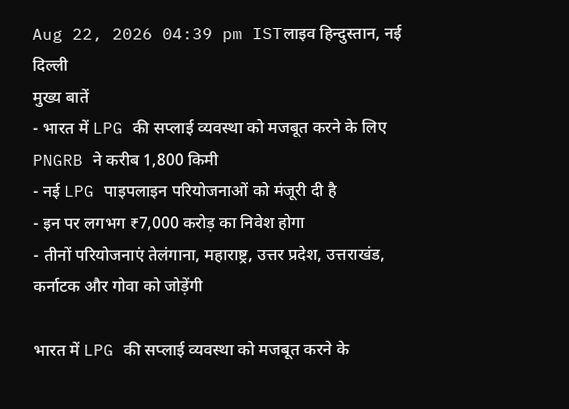Aug 22, 2026 04:39 pm ISTलाइव हिन्दुस्तान, नई दिल्ली
मुख्य बातें
- भारत में LPG की सप्लाई व्यवस्था को मजबूत करने के लिए PNGRB ने करीब 1,800 किमी
- नई LPG पाइपलाइन परियोजनाओं को मंजूरी दी है
- इन पर लगभग ₹7,000 करोड़ का निवेश होगा
- तीनों परियोजनाएं तेलंगाना, महाराष्ट्र, उत्तर प्रदेश, उत्तराखंड, कर्नाटक और गोवा को जोड़ेंगी

भारत में LPG की सप्लाई व्यवस्था को मजबूत करने के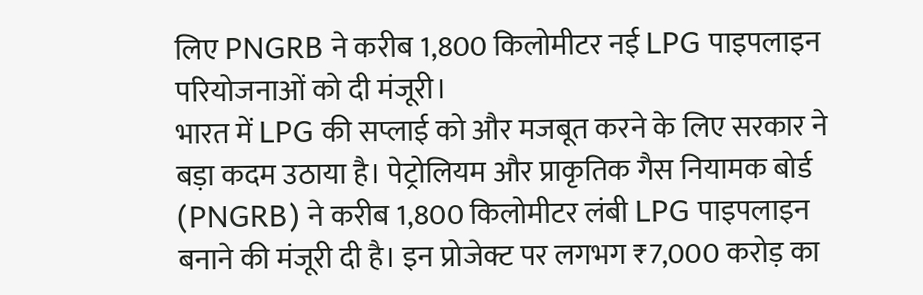लिए PNGRB ने करीब 1,800 किलोमीटर नई LPG पाइपलाइन परियोजनाओं को दी मंजूरी।
भारत में LPG की सप्लाई को और मजबूत करने के लिए सरकार ने बड़ा कदम उठाया है। पेट्रोलियम और प्राकृतिक गैस नियामक बोर्ड (PNGRB) ने करीब 1,800 किलोमीटर लंबी LPG पाइपलाइन बनाने की मंजूरी दी है। इन प्रोजेक्ट पर लगभग ₹7,000 करोड़ का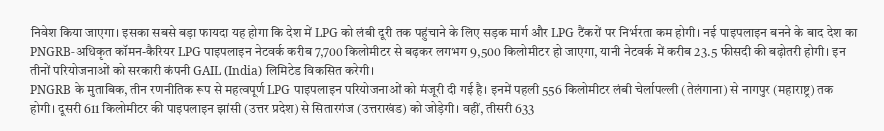निवेश किया जाएगा। इसका सबसे बड़ा फायदा यह होगा कि देश में LPG को लंबी दूरी तक पहुंचाने के लिए सड़क मार्ग और LPG टैंकरों पर निर्भरता कम होगी। नई पाइपलाइन बनने के बाद देश का PNGRB-अधिकृत कॉमन-कैरियर LPG पाइपलाइन नेटवर्क करीब 7,700 किलोमीटर से बढ़कर लगभग 9,500 किलोमीटर हो जाएगा, यानी नेटवर्क में करीब 23.5 फीसदी की बढ़ोतरी होगी। इन तीनों परियोजनाओं को सरकारी कंपनी GAIL (India) लिमिटेड विकसित करेगी।
PNGRB के मुताबिक, तीन रणनीतिक रूप से महत्वपूर्ण LPG पाइपलाइन परियोजनाओं को मंजूरी दी गई है। इनमें पहली 556 किलोमीटर लंबी चेर्लापल्ली (तेलंगाना) से नागपुर (महाराष्ट्र) तक होगी। दूसरी 611 किलोमीटर की पाइपलाइन झांसी (उत्तर प्रदेश) से सितारगंज (उत्तराखंड) को जोड़ेगी। वहीं, तीसरी 633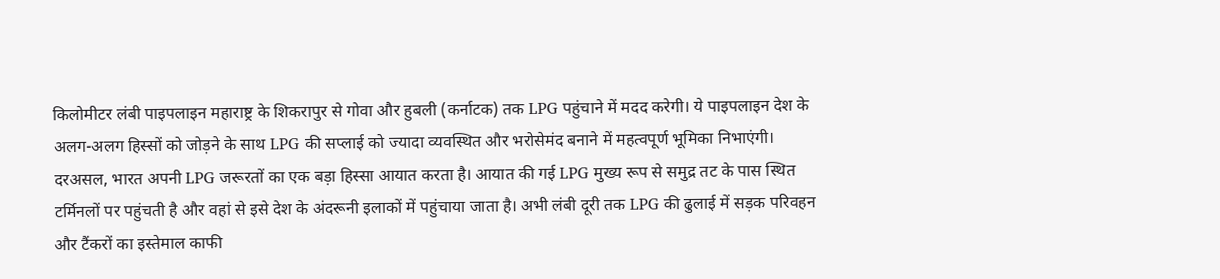किलोमीटर लंबी पाइपलाइन महाराष्ट्र के शिकरापुर से गोवा और हुबली (कर्नाटक) तक LPG पहुंचाने में मदद करेगी। ये पाइपलाइन देश के अलग-अलग हिस्सों को जोड़ने के साथ LPG की सप्लाई को ज्यादा व्यवस्थित और भरोसेमंद बनाने में महत्वपूर्ण भूमिका निभाएंगी।
दरअसल, भारत अपनी LPG जरूरतों का एक बड़ा हिस्सा आयात करता है। आयात की गई LPG मुख्य रूप से समुद्र तट के पास स्थित टर्मिनलों पर पहुंचती है और वहां से इसे देश के अंदरूनी इलाकों में पहुंचाया जाता है। अभी लंबी दूरी तक LPG की ढुलाई में सड़क परिवहन और टैंकरों का इस्तेमाल काफी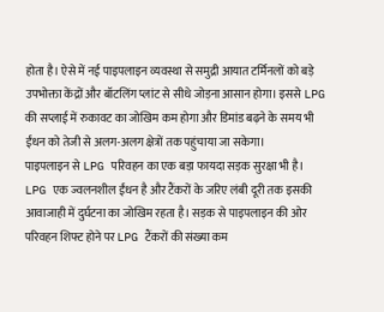होता है। ऐसे में नई पाइपलाइन व्यवस्था से समुद्री आयात टर्मिनलों को बड़े उपभोक्ता केंद्रों और बॉटलिंग प्लांट से सीधे जोड़ना आसान होगा। इससे LPG की सप्लाई में रुकावट का जोखिम कम होगा और डिमांड बढ़ने के समय भी ईंधन को तेजी से अलग-अलग क्षेत्रों तक पहुंचाया जा सकेगा।
पाइपलाइन से LPG परिवहन का एक बड़ा फायदा सड़क सुरक्षा भी है। LPG एक ज्वलनशील ईंधन है और टैंकरों के जरिए लंबी दूरी तक इसकी आवाजाही में दुर्घटना का जोखिम रहता है। सड़क से पाइपलाइन की ओर परिवहन शिफ्ट होने पर LPG टैंकरों की संख्या कम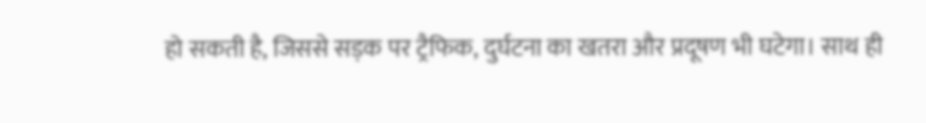हो सकती है, जिससे सड़क पर ट्रैफिक, दुर्घटना का खतरा और प्रदूषण भी घटेगा। साथ ही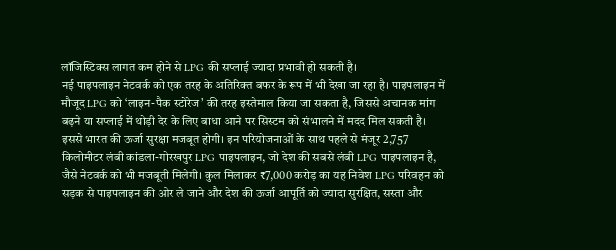लॉजिस्टिक्स लागत कम होने से LPG की सप्लाई ज्यादा प्रभावी हो सकती है।
नई पाइपलाइन नेटवर्क को एक तरह के अतिरिक्त बफर के रूप में भी देखा जा रहा है। पाइपलाइन में मौजूद LPG को ‘लाइन-पैक स्टोरेज’ की तरह इस्तेमाल किया जा सकता है, जिससे अचानक मांग बढ़ने या सप्लाई में थोड़ी देर के लिए बाधा आने पर सिस्टम को संभालने में मदद मिल सकती है। इससे भारत की ऊर्जा सुरक्षा मजबूत होगी। इन परियोजनाओं के साथ पहले से मंजूर 2,757 किलोमीटर लंबी कांडला-गोरखपुर LPG पाइपलाइन, जो देश की सबसे लंबी LPG पाइपलाइन है, जैसे नेटवर्क को भी मजबूती मिलेगी। कुल मिलाकर ₹7,000 करोड़ का यह निवेश LPG परिवहन को सड़क से पाइपलाइन की ओर ले जाने और देश की ऊर्जा आपूर्ति को ज्यादा सुरक्षित, सस्ता और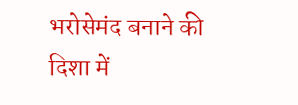भरोसेमंद बनाने की दिशा में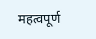महत्वपूर्ण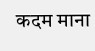कदम माना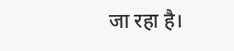जा रहा है।